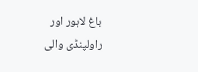باغ لاہور اور راولپنڈی والی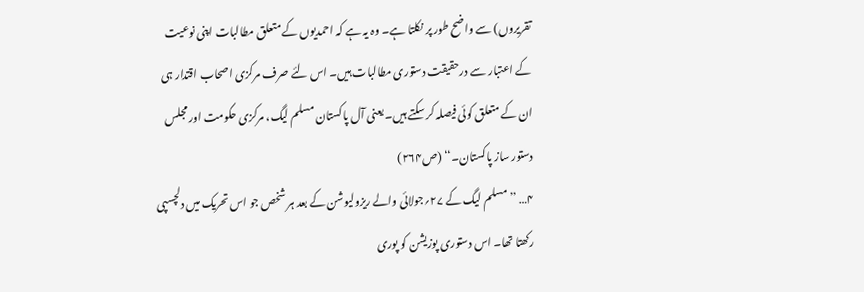تقریروں) سے واضح طور پر نکلتا ہے۔ وہ یہ ہے کہ احمدیوں کے متعلق مطالبات اپنی نوعیت کے اعتبار سے درحقیقت دستوری مطالبات ہیں۔ اس لئے صرف مرکزی اصحاب اقتدار ہی ان کے متعلق کوئی فیصلہ کر سکتے ہیں۔ یعنی آل پاکستان مسلم لیگ، مرکزی حکومت اور مجلس دستور ساز پاکستان۔‘‘ (ص۲۶۴)
۴… ’’مسلم لیگ کے ۲۷؍جولائی والے ریزولیوشن کے بعد ہر شخص جو اس تحریک میں دلچسپی رکھتا تھا۔ اس دستوری پوزیشن کو پوری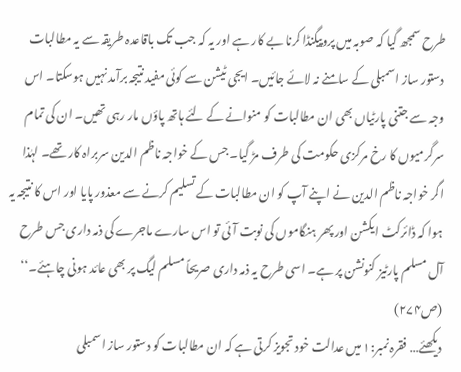طرح سمجھ گیا کہ صوبہ میں پروپیگنڈا کرنا بے کار ہے اور یہ کہ جب تک باقاعدہ طریقہ سے یہ مطالبات دستور ساز اسمبلی کے سامنے نہ لائے جائیں۔ ایجی ٹیشن سے کوئی مفید نتیجہ برآمد نہیں ہوسکتا۔ اس وجہ سے جتنی پارٹیاں بھی ان مطالبات کو منوانے کے لئے ہاتھ پاؤں مار رہی تھیں۔ ان کی تمام سرگرمیوں کا رخ مرکزی حکومت کی طرف مڑ گیا۔ جس کے خواجہ ناظم الدین سربراہ کار تھے۔ لہٰذا اگر خواجہ ناظم الدین نے اپنے آپ کو ان مطالبات کے تسلیم کرنے سے معذور پایا اور اس کا نتیجہ یہ ہوا کہ ڈائرکٹ ایکشن اور پھر ہنگاموں کی نوبت آئی تو اس سارے ماجرے کی ذمہ داری جس طرح آل مسلم پارٹیز کنونشن پر ہے۔ اسی طرح یہ ذمہ داری صریحاً مسلم لیگ پر بھی عائد ہونی چاہئے۔‘‘ (ص۲۷۴)
دیکھئے… فقرہ نمبر:۱ میں عدالت خود تجویز کرتی ہے کہ ان مطالبات کو دستور ساز اسمبلی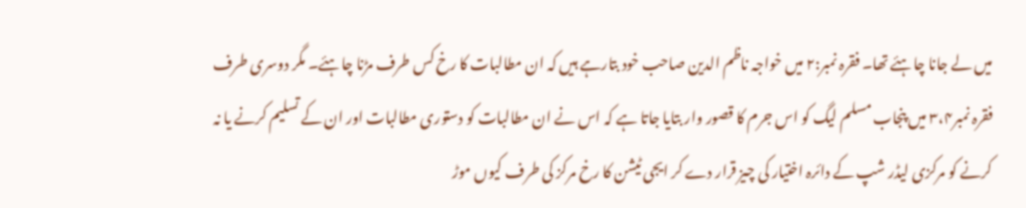میں لے جانا چاہئے تھا۔ فقرہ نمبر:۲ میں خواجہ ناظم الدین صاحب خود بتارہے ہیں کہ ان مطالبات کا رخ کس طرف مڑنا چاہئے۔ مگر دوسری طرف فقرہ نمبر۳،۴ میں پنجاب مسلم لیگ کو اس جرم کا قصور وار بتایا جاتا ہے کہ اس نے ان مطالبات کو دستوری مطالبات اور ان کے تسلیم کرنے یا نہ کرنے کو مرکزی لیڈر شپ کے دائرہ اختیار کی چیز قرار دے کر ایجی ٹیشن کا رخ مرکز کی طرف کیوں موڑ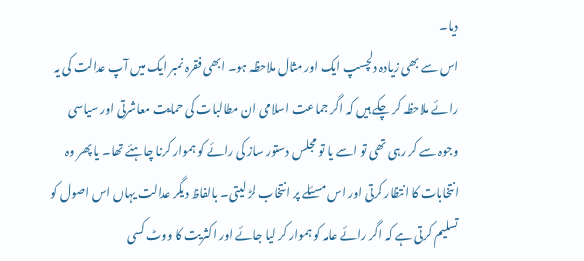دیا۔
اس سے بھی زیادہ دلچسپ ایک اور مثال ملاحظہ ہو۔ ابھی فقرہ نمبر ایک میں آپ عدالت کی یہ رائے ملاحظہ کر چکے ہیں کہ اگر جماعت اسلامی ان مطالبات کی حمایت معاشرتی اور سیاسی وجوہ سے کر رہی تھی تو اسے یا تو مجلس دستور ساز کی رائے کو ہموار کرنا چاہئے تھا۔ یا پھر وہ انتخابات کا انتظار کرتی اور اس مسئلے پر انتخاب لڑ لیتی۔ بالفاظ دیگر عدالت یہاں اس اصول کو تسلیم کرتی ہے کہ اگر رائے عامہ کو ہموار کر لیا جائے اور اکثریت کا ووٹ کسی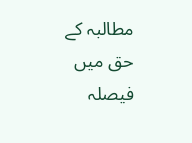مطالبہ کے حق میں فیصلہ